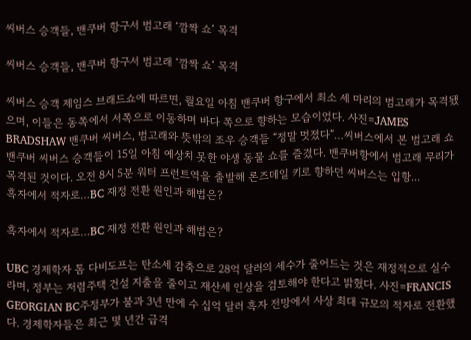씨버스 승객들, 밴쿠버 항구서 범고래 ‘깜짝 쇼’ 목격

씨버스 승객들, 밴쿠버 항구서 범고래 ‘깜짝 쇼’ 목격

씨버스 승객 제임스 브래드쇼에 따르면, 월요일 아침 밴쿠버 항구에서 최소 세 마리의 범고래가 목격됐으며, 이들은 동쪽에서 서쪽으로 이동하며 바다 쪽으로 향하는 모습이었다. 사진=JAMES BRADSHAW 밴쿠버 씨버스, 범고래와 뜻밖의 조우 승객들 “정말 멋졌다”…씨버스에서 본 범고래 쇼 밴쿠버 씨버스 승객들이 15일 아침 예상치 못한 야생 동물 쇼를 즐겼다. 밴쿠버항에서 범고래 무리가 목격된 것이다. 오전 8시 5분 워터 프런트역을 출발해 론즈데일 키로 향하던 씨버스는 입항...
흑자에서 적자로…BC 재정 전환 원인과 해법은?

흑자에서 적자로…BC 재정 전환 원인과 해법은?

UBC 경제학자 톰 다비도프는 탄소세 감축으로 28억 달러의 세수가 줄어드는 것은 재정적으로 실수라며, 정부는 저렴주택 건설 지출을 줄이고 재산세 인상을 검토해야 한다고 밝혔다. 사진=FRANCIS GEORGIAN BC주정부가 불과 3년 만에 수 십억 달러 흑자 전망에서 사상 최대 규모의 적자로 전환했다. 경제학자들은 최근 몇 년간 급격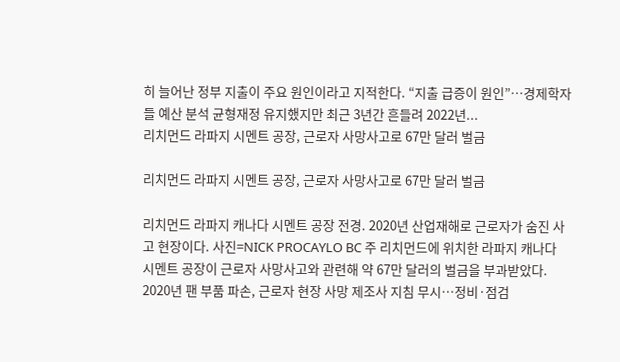히 늘어난 정부 지출이 주요 원인이라고 지적한다. “지출 급증이 원인”…경제학자들 예산 분석 균형재정 유지했지만 최근 3년간 흔들려 2022년...
리치먼드 라파지 시멘트 공장, 근로자 사망사고로 67만 달러 벌금

리치먼드 라파지 시멘트 공장, 근로자 사망사고로 67만 달러 벌금

리치먼드 라파지 캐나다 시멘트 공장 전경. 2020년 산업재해로 근로자가 숨진 사고 현장이다. 사진=NICK PROCAYLO BC 주 리치먼드에 위치한 라파지 캐나다 시멘트 공장이 근로자 사망사고와 관련해 약 67만 달러의 벌금을 부과받았다. 2020년 팬 부품 파손, 근로자 현장 사망 제조사 지침 무시…정비·점검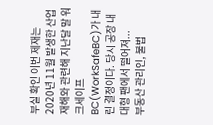부실 확인 이번 제재는 2020년 11월 발생한 산업재해와 관련해 지난달 말 워크세이프BC(WorkSafeBC)가 내린 결정이다. 당시 공장 내 대형 팬에서 떨어져...
부동산 관리인, 불법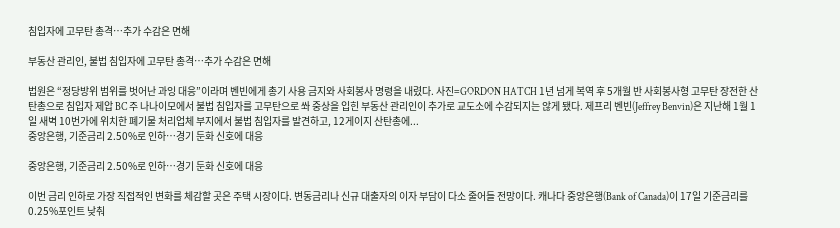침입자에 고무탄 총격…추가 수감은 면해

부동산 관리인, 불법 침입자에 고무탄 총격…추가 수감은 면해

법원은 “정당방위 범위를 벗어난 과잉 대응”이라며 벤빈에게 총기 사용 금지와 사회봉사 명령을 내렸다. 사진=GORDON HATCH 1년 넘게 복역 후 5개월 반 사회봉사형 고무탄 장전한 산탄총으로 침입자 제압 BC 주 나나이모에서 불법 침입자를 고무탄으로 쏴 중상을 입힌 부동산 관리인이 추가로 교도소에 수감되지는 않게 됐다. 제프리 벤빈(Jeffrey Benvin)은 지난해 1월 1일 새벽 10번가에 위치한 폐기물 처리업체 부지에서 불법 침입자를 발견하고, 12게이지 산탄총에...
중앙은행, 기준금리 2.50%로 인하…경기 둔화 신호에 대응

중앙은행, 기준금리 2.50%로 인하…경기 둔화 신호에 대응

이번 금리 인하로 가장 직접적인 변화를 체감할 곳은 주택 시장이다. 변동금리나 신규 대출자의 이자 부담이 다소 줄어들 전망이다. 캐나다 중앙은행(Bank of Canada)이 17일 기준금리를 0.25%포인트 낮춰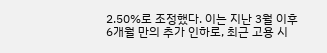2.50%로 조정했다. 이는 지난 3월 이후 6개월 만의 추가 인하로, 최근 고용 시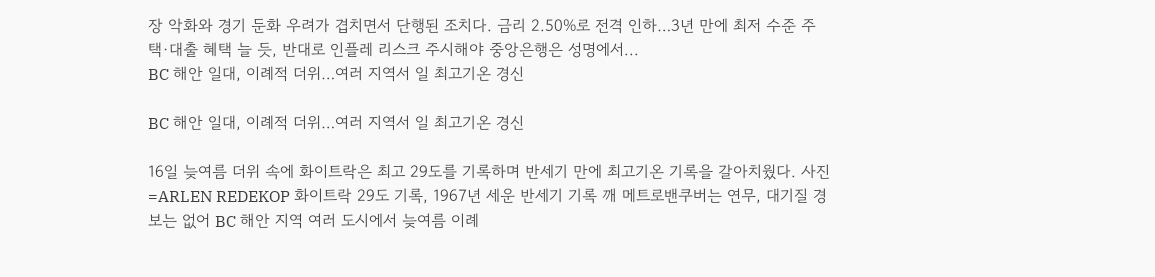장 악화와 경기 둔화 우려가 겹치면서 단행된 조치다. 금리 2.50%로 전격 인하…3년 만에 최저 수준 주택·대출 혜택 늘 듯, 반대로 인플레 리스크 주시해야 중앙은행은 성명에서...
BC 해안 일대, 이례적 더위…여러 지역서 일 최고기온 경신

BC 해안 일대, 이례적 더위…여러 지역서 일 최고기온 경신

16일 늦여름 더위 속에 화이트락은 최고 29도를 기록하며 반세기 만에 최고기온 기록을 갈아치웠다. 사진=ARLEN REDEKOP 화이트락 29도 기록, 1967년 세운 반세기 기록 깨 메트로밴쿠버는 연무, 대기질 경보는 없어 BC 해안 지역 여러 도시에서 늦여름 이례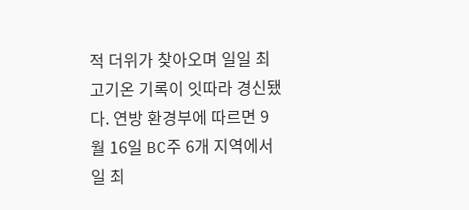적 더위가 찾아오며 일일 최고기온 기록이 잇따라 경신됐다. 연방 환경부에 따르면 9월 16일 BC주 6개 지역에서 일 최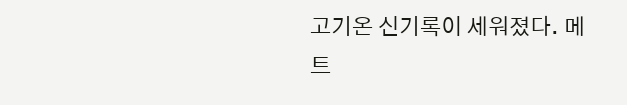고기온 신기록이 세워졌다. 메트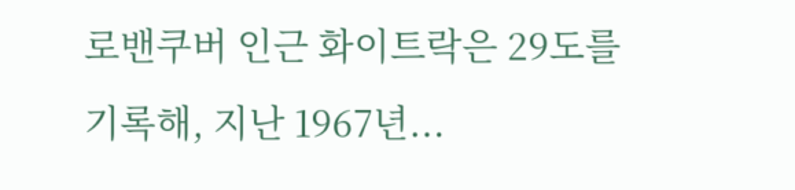로밴쿠버 인근 화이트락은 29도를 기록해, 지난 1967년...